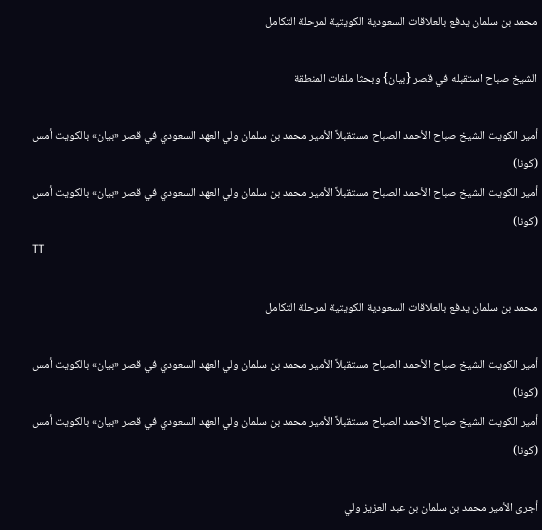محمد بن سلمان يدفع بالعلاقات السعودية الكويتية لمرحلة التكامل

الشيخ صباح استقبله في قصر {بيان} وبحثا ملفات المنطقة

أمير الكويت الشيخ صباح الأحمد الصباح مستقبلاً الأمير محمد بن سلمان ولي العهد السعودي في قصر «بيان» بالكويت أمس (كونا)
أمير الكويت الشيخ صباح الأحمد الصباح مستقبلاً الأمير محمد بن سلمان ولي العهد السعودي في قصر «بيان» بالكويت أمس (كونا)
TT

محمد بن سلمان يدفع بالعلاقات السعودية الكويتية لمرحلة التكامل

أمير الكويت الشيخ صباح الأحمد الصباح مستقبلاً الأمير محمد بن سلمان ولي العهد السعودي في قصر «بيان» بالكويت أمس (كونا)
أمير الكويت الشيخ صباح الأحمد الصباح مستقبلاً الأمير محمد بن سلمان ولي العهد السعودي في قصر «بيان» بالكويت أمس (كونا)

أجرى الأمير محمد بن سلمان بن عبد العزيز ولي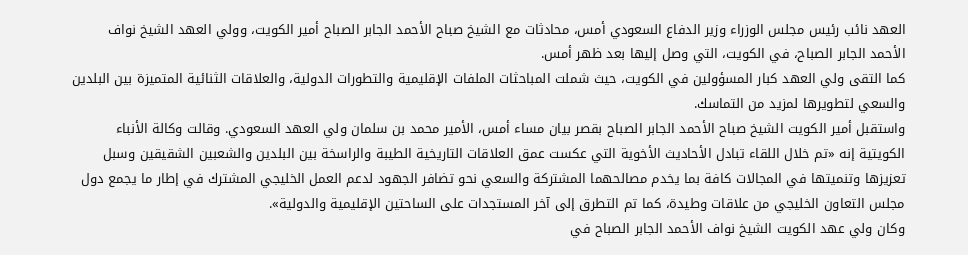العهد نائب رئيس مجلس الوزراء وزير الدفاع السعودي أمس، محادثات مع الشيخ صباح الأحمد الجابر الصباح أمير الكويت، وولي العهد الشيخ نواف الأحمد الجابر الصباح، في الكويت، التي وصل إليها بعد ظهر أمس.
كما التقى ولي العهد كبار المسؤولين في الكويت، حيث شملت المباحثات الملفات الإقليمية والتطورات الدولية، والعلاقات الثنائية المتميزة بين البلدين والسعي لتطويرها لمزيد من التماسك.
واستقبل أمير الكويت الشيخ صباح الأحمد الجابر الصباح بقصر بيان مساء أمس، الأمير محمد بن سلمان ولي العهد السعودي. وقالت وكالة الأنباء الكويتية إنه «تم خلال اللقاء تبادل الأحاديث الأخوية التي عكست عمق العلاقات التاريخية الطيبة والراسخة بين البلدين والشعبين الشقيقين وسبل تعزيزها وتنميتها في المجالات كافة بما يخدم مصالحهما المشتركة والسعي نحو تضافر الجهود لدعم العمل الخليجي المشترك في إطار ما يجمع دول مجلس التعاون الخليجي من علاقات وطيدة، كما تم التطرق إلى آخر المستجدات على الساحتين الإقليمية والدولية».
وكان ولي عهد الكويت الشيخ نواف الأحمد الجابر الصباح في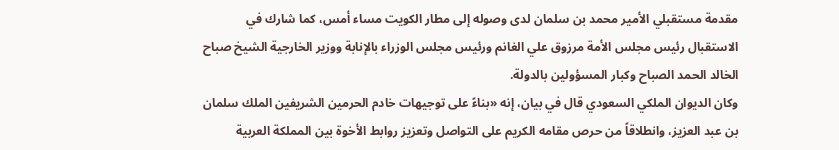مقدمة مستقبلي الأمير محمد بن سلمان لدى وصوله إلى مطار الكويت مساء أمس، كما شارك في الاستقبال رئيس مجلس الأمة مرزوق علي الغانم ورئيس مجلس الوزراء بالإنابة ووزير الخارجية الشيخ صباح الخالد الحمد الصباح وكبار المسؤولين بالدولة.
وكان الديوان الملكي السعودي قال في بيان، إنه «بناءً على توجيهات خادم الحرمين الشريفين الملك سلمان بن عبد العزيز، وانطلاقاً من حرص مقامه الكريم على التواصل وتعزيز روابط الأخوة بين المملكة العربية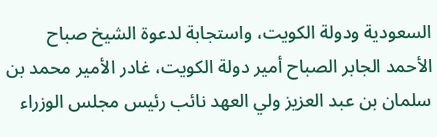السعودية ودولة الكويت، واستجابة لدعوة الشيخ صباح الأحمد الجابر الصباح أمير دولة الكويت، غادر الأمير محمد بن سلمان بن عبد العزيز ولي العهد نائب رئيس مجلس الوزراء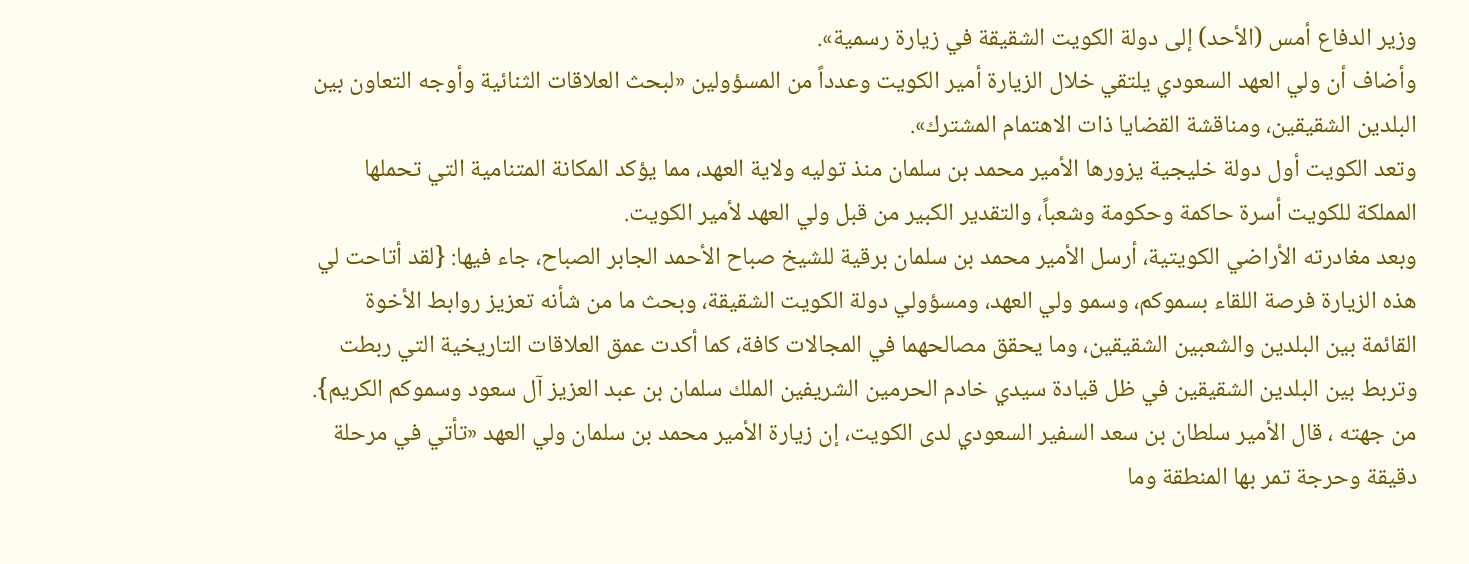وزير الدفاع أمس (الأحد) إلى دولة الكويت الشقيقة في زيارة رسمية».
وأضاف أن ولي العهد السعودي يلتقي خلال الزيارة أمير الكويت وعدداً من المسؤولين «لبحث العلاقات الثنائية وأوجه التعاون بين البلدين الشقيقين، ومناقشة القضايا ذات الاهتمام المشترك».
وتعد الكويت أول دولة خليجية يزورها الأمير محمد بن سلمان منذ توليه ولاية العهد، مما يؤكد المكانة المتنامية التي تحملها المملكة للكويت أسرة حاكمة وحكومة وشعباً، والتقدير الكبير من قبل ولي العهد لأمير الكويت.
وبعد مغادرته الأراضي الكويتية، أرسل الأمير محمد بن سلمان برقية للشيخ صباح الأحمد الجابر الصباح، جاء فيها: {لقد أتاحت لي هذه الزيارة فرصة اللقاء بسموكم، وسمو ولي العهد، ومسؤولي دولة الكويت الشقيقة، وبحث ما من شأنه تعزيز روابط الأخوة القائمة بين البلدين والشعبين الشقيقين، وما يحقق مصالحهما في المجالات كافة، كما أكدت عمق العلاقات التاريخية التي ربطت وتربط بين البلدين الشقيقين في ظل قيادة سيدي خادم الحرمين الشريفين الملك سلمان بن عبد العزيز آل سعود وسموكم الكريم}.
من جهته ، قال الأمير سلطان بن سعد السفير السعودي لدى الكويت، إن زيارة الأمير محمد بن سلمان ولي العهد «تأتي في مرحلة دقيقة وحرجة تمر بها المنطقة وما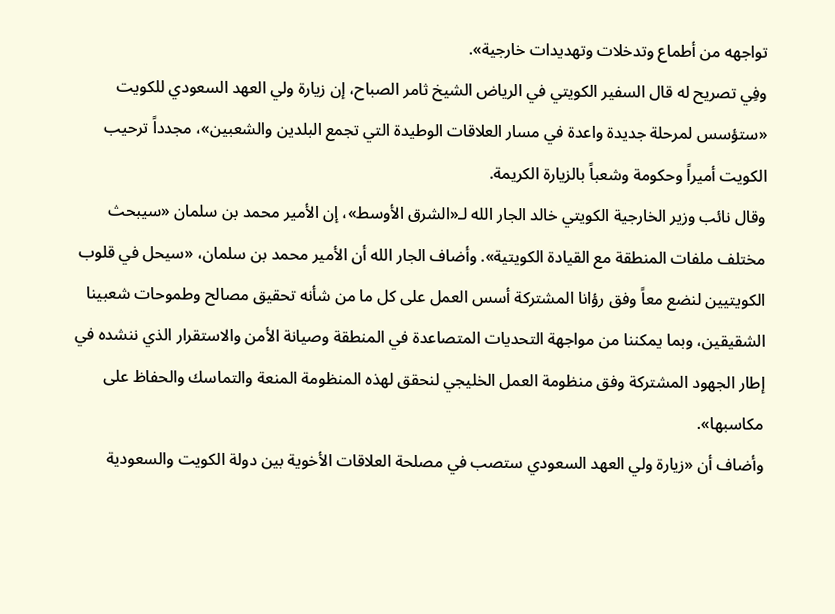تواجهه من أطماع وتدخلات وتهديدات خارجية».
وفِي تصريح له قال السفير الكويتي في الرياض الشيخ ثامر الصباح، إن زيارة ولي العهد السعودي للكويت «ستؤسس لمرحلة جديدة واعدة في مسار العلاقات الوطيدة التي تجمع البلدين والشعبين»، مجدداً ترحيب الكويت أميراً وحكومة وشعباً بالزيارة الكريمة.
وقال نائب وزير الخارجية الكويتي خالد الجار الله لـ«الشرق الأوسط»، إن الأمير محمد بن سلمان «سيبحث مختلف ملفات المنطقة مع القيادة الكويتية». وأضاف الجار الله أن الأمير محمد بن سلمان، «سيحل في قلوب الكويتيين لنضع معاً وفق رؤانا المشتركة أسس العمل على كل ما من شأنه تحقيق مصالح وطموحات شعبينا الشقيقين، وبما يمكننا من مواجهة التحديات المتصاعدة في المنطقة وصيانة الأمن والاستقرار الذي ننشده في إطار الجهود المشتركة وفق منظومة العمل الخليجي لنحقق لهذه المنظومة المنعة والتماسك والحفاظ على مكاسبها».
وأضاف أن «زيارة ولي العهد السعودي ستصب في مصلحة العلاقات الأخوية بين دولة الكويت والسعودية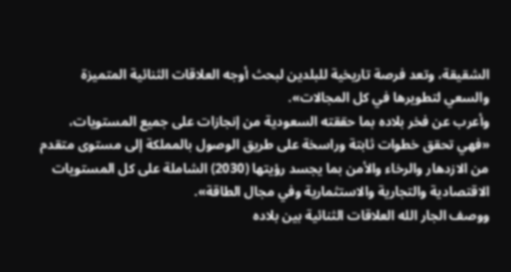الشقيقة، وتعد فرصة تاريخية للبلدين لبحث أوجه العلاقات الثنائية المتميزة والسعي لتطويرها في كل المجالات».
وأعرب عن فخر بلاده بما حققته السعودية من إنجازات على جميع المستويات، «فهي تحقق خطوات ثابتة وراسخة على طريق الوصول بالمملكة إلى مستوى متقدم من الازدهار والرخاء والأمن بما يجسد رؤيتها (2030) الشاملة على كل المستويات الاقتصادية والتجارية والاستثمارية وفي مجال الطاقة».
ووصف الجار الله العلاقات الثنائية بين بلاده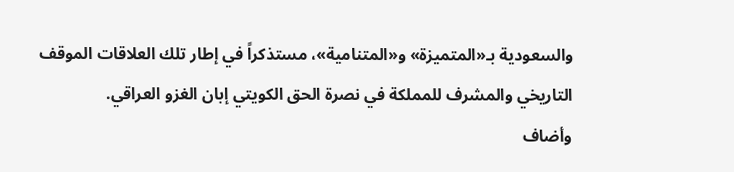والسعودية بـ«المتميزة» و«المتنامية»، مستذكراً في إطار تلك العلاقات الموقف التاريخي والمشرف للمملكة في نصرة الحق الكويتي إبان الغزو العراقي.
وأضاف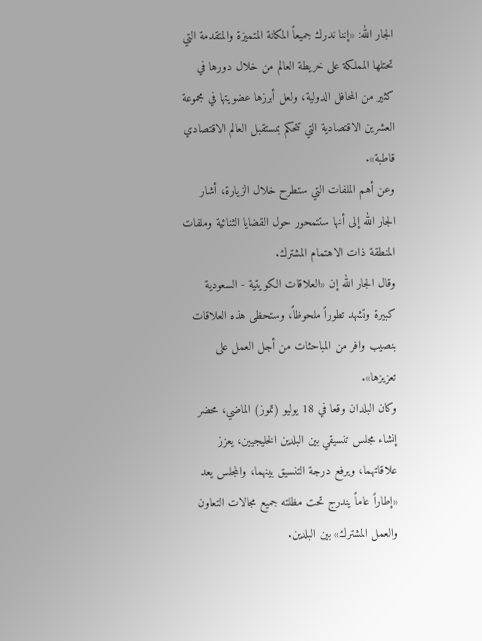الجار الله: «إننا ندرك جميعاً المكانة المتميزة والمتقدمة التي تحتلها المملكة على خريطة العالم من خلال دورها في كثير من المحافل الدولية، ولعل أبرزها عضويتها في مجموعة العشرين الاقتصادية التي تتحكم بمستقبل العالم الاقتصادي قاطبة».
وعن أهم الملفات التي ستطرح خلال الزيارة، أشار الجار الله إلى أنها ستتمحور حول القضايا الثنائية وملفات المنطقة ذات الاهتمام المشترك.
وقال الجار الله إن «العلاقات الكويتية - السعودية كبيرة وتشهد تطوراً ملحوظاً، وستحظى هذه العلاقات بنصيب وافر من المباحثات من أجل العمل على تعزيزها».
وكان البلدان وقعا في 18 يوليو (تموز) الماضي، محضر إنشاء مجلس تنسيقي بين البلدين الخليجيين، يعزز علاقاتهما، ويرفع درجة التنسيق بينهما، والمجلس يعد «إطاراً عاماً يندرج تحت مظلته جميع مجالات التعاون والعمل المشترك» بين البلدين.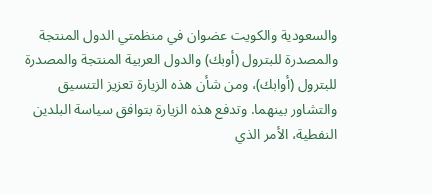والسعودية والكويت عضوان في منظمتي الدول المنتجة والمصدرة للبترول (أوبك) والدول العربية المنتجة والمصدرة للبترول (أوابك)، ومن شأن هذه الزيارة تعزيز التنسيق والتشاور بينهما. وتدفع هذه الزيارة بتوافق سياسة البلدين النفطية، الأمر الذي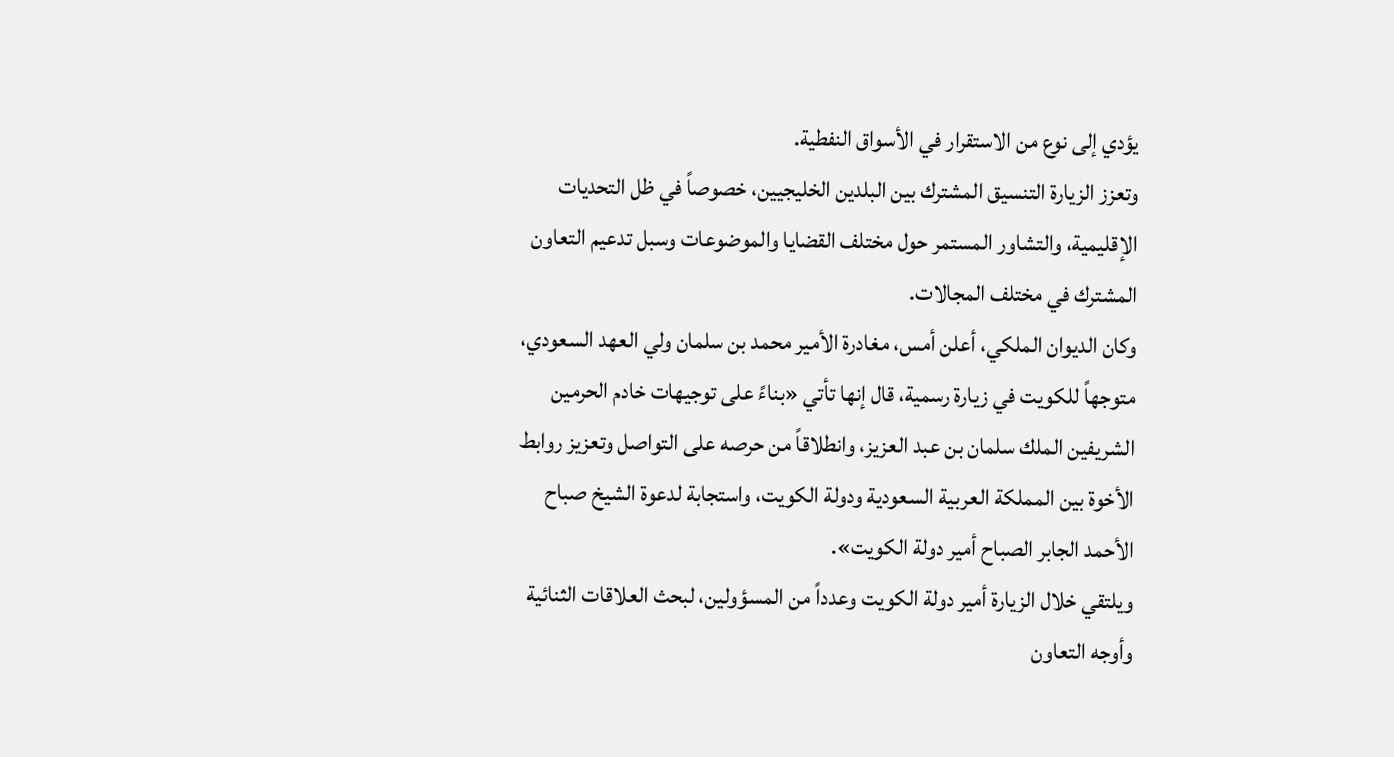يؤدي إلى نوع من الاستقرار في الأسواق النفطية.
وتعزز الزيارة التنسيق المشترك بين البلدين الخليجيين، خصوصاً في ظل التحديات الإقليمية، والتشاور المستمر حول مختلف القضايا والموضوعات وسبل تدعيم التعاون المشترك في مختلف المجالات.
وكان الديوان الملكي، أعلن أمس، مغادرة الأمير محمد بن سلمان ولي العهد السعودي، متوجهاً للكويت في زيارة رسمية، قال إنها تأتي «بناءً على توجيهات خادم الحرمين الشريفين الملك سلمان بن عبد العزيز، وانطلاقاً من حرصه على التواصل وتعزيز روابط الأخوة بين المملكة العربية السعودية ودولة الكويت، واستجابة لدعوة الشيخ صباح الأحمد الجابر الصباح أمير دولة الكويت».
ويلتقي خلال الزيارة أمير دولة الكويت وعدداً من المسؤولين، لبحث العلاقات الثنائية وأوجه التعاون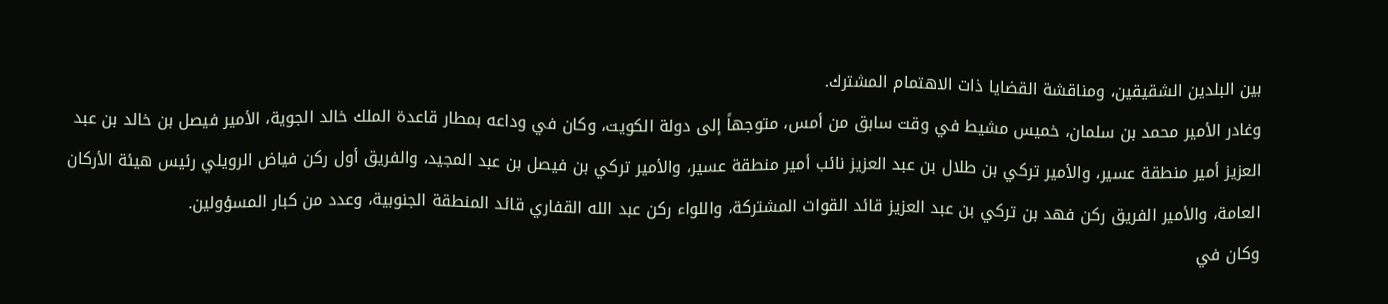بين البلدين الشقيقين، ومناقشة القضايا ذات الاهتمام المشترك.
وغادر الأمير محمد بن سلمان، خميس مشيط في وقت سابق من أمس، متوجهاً إلى دولة الكويت، وكان في وداعه بمطار قاعدة الملك خالد الجوية، الأمير فيصل بن خالد بن عبد العزيز أمير منطقة عسير، والأمير تركي بن طلال بن عبد العزيز نائب أمير منطقة عسير، والأمير تركي بن فيصل بن عبد المجيد، والفريق أول ركن فياض الرويلي رئيس هيئة الأركان العامة، والأمير الفريق ركن فهد بن تركي بن عبد العزيز قائد القوات المشتركة، واللواء ركن عبد الله القفاري قائد المنطقة الجنوبية، وعدد من كبار المسؤولين.
وكان في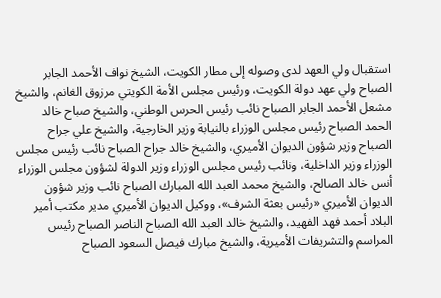استقبال ولي العهد لدى وصوله إلى مطار الكويت، الشيخ نواف الأحمد الجابر الصباح ولي عهد دولة الكويت، ورئيس مجلس الأمة الكويتي مرزوق الغانم، والشيخ مشعل الأحمد الجابر الصباح نائب رئيس الحرس الوطني، والشيخ صباح خالد الحمد الصباح رئيس مجلس الوزراء بالنيابة وزير الخارجية، والشيخ علي جراح الصباح وزير شؤون الديوان الأميري، والشيخ خالد جراح الصباح نائب رئيس مجلس الوزراء وزير الداخلية، ونائب رئيس مجلس الوزراء وزير الدولة لشؤون مجلس الوزراء أنس خالد الصالح، والشيخ محمد العبد الله المبارك الصباح نائب وزير شؤون الديوان الأميري «رئيس بعثة الشرف»، ووكيل الديوان الأميري مدير مكتب أمير البلاد أحمد فهد الفهيد، والشيخ خالد العبد الله الصباح الناصر الصباح رئيس المراسم والتشريفات الأميرية، والشيخ مبارك فيصل السعود الصباح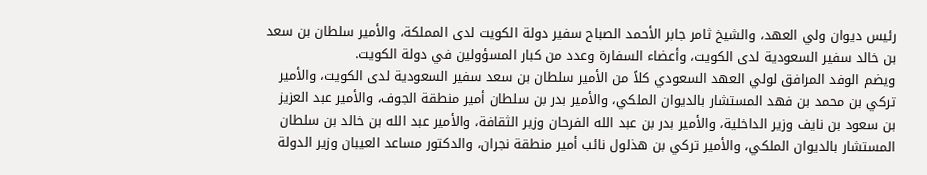رئيس ديوان ولي العهد، والشيخ ثامر جابر الأحمد الصباح سفير دولة الكويت لدى المملكة، والأمير سلطان بن سعد بن خالد سفير السعودية لدى الكويت، وأعضاء السفارة وعدد من كبار المسؤولين في دولة الكويت.
ويضم الوفد المرافق لولي العهد السعودي كلاً من الأمير سلطان بن سعد سفير السعودية لدى الكويت، والأمير تركي بن محمد بن فهد المستشار بالديوان الملكي، والأمير بدر بن سلطان أمير منطقة الجوف، والأمير عبد العزيز بن سعود بن نايف وزير الداخلية، والأمير بدر بن عبد الله الفرحان وزير الثقافة، والأمير عبد الله بن خالد بن سلطان المستشار بالديوان الملكي، والأمير تركي بن هذلول نائب أمير منطقة نجران، والدكتور مساعد العيبان وزير الدولة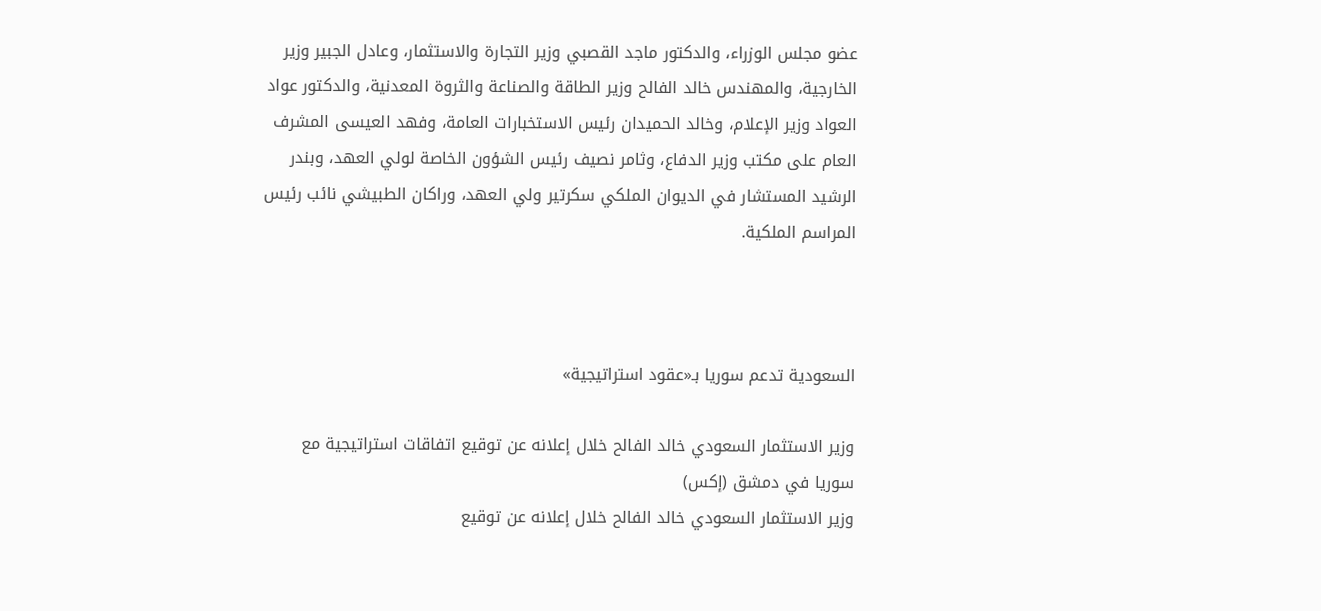عضو مجلس الوزراء، والدكتور ماجد القصبي وزير التجارة والاستثمار، وعادل الجبير وزير الخارجية، والمهندس خالد الفالح وزير الطاقة والصناعة والثروة المعدنية، والدكتور عواد العواد وزير الإعلام، وخالد الحميدان رئيس الاستخبارات العامة، وفهد العيسى المشرف العام على مكتب وزير الدفاع، وثامر نصيف رئيس الشؤون الخاصة لولي العهد، وبندر الرشيد المستشار في الديوان الملكي سكرتير ولي العهد، وراكان الطبيشي نائب رئيس المراسم الملكية.



السعودية تدعم سوريا بـ«عقود استراتيجية»

وزير الاستثمار السعودي خالد الفالح خلال إعلانه عن توقيع اتفاقات استراتيجية مع سوريا في دمشق (إكس)
وزير الاستثمار السعودي خالد الفالح خلال إعلانه عن توقيع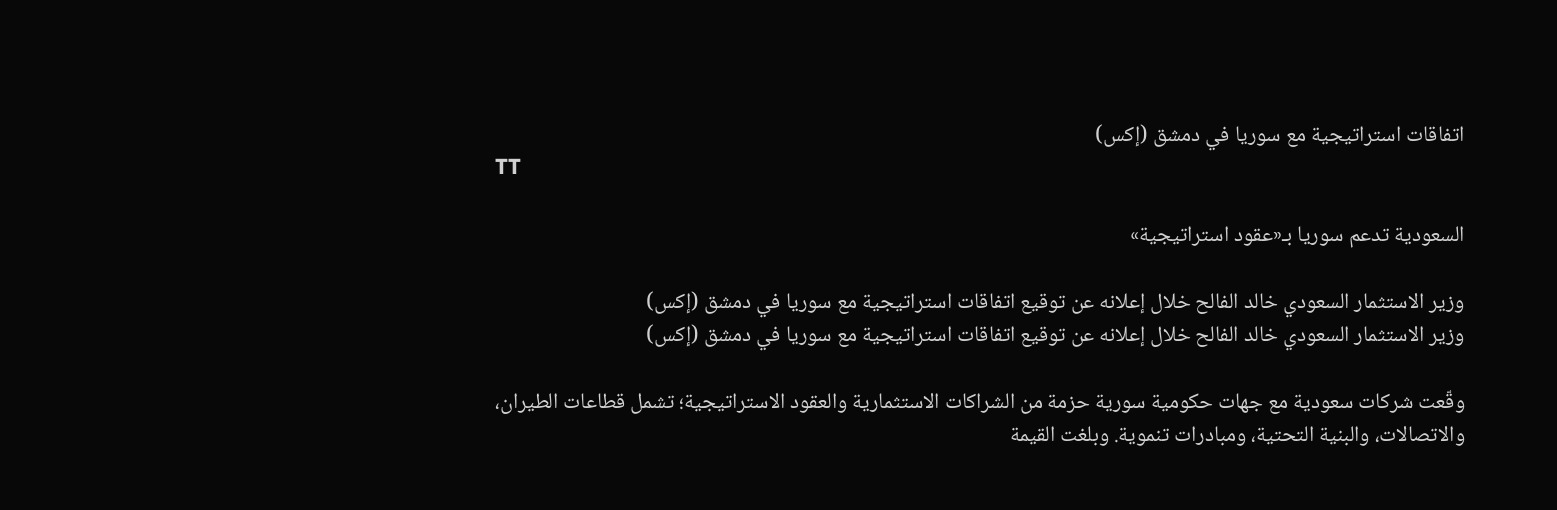اتفاقات استراتيجية مع سوريا في دمشق (إكس)
TT

السعودية تدعم سوريا بـ«عقود استراتيجية»

وزير الاستثمار السعودي خالد الفالح خلال إعلانه عن توقيع اتفاقات استراتيجية مع سوريا في دمشق (إكس)
وزير الاستثمار السعودي خالد الفالح خلال إعلانه عن توقيع اتفاقات استراتيجية مع سوريا في دمشق (إكس)

وقّعت شركات سعودية مع جهات حكومية سورية حزمة من الشراكات الاستثمارية والعقود الاستراتيجية؛ تشمل قطاعات الطيران، والاتصالات، والبنية التحتية، ومبادرات تنموية. وبلغت القيمة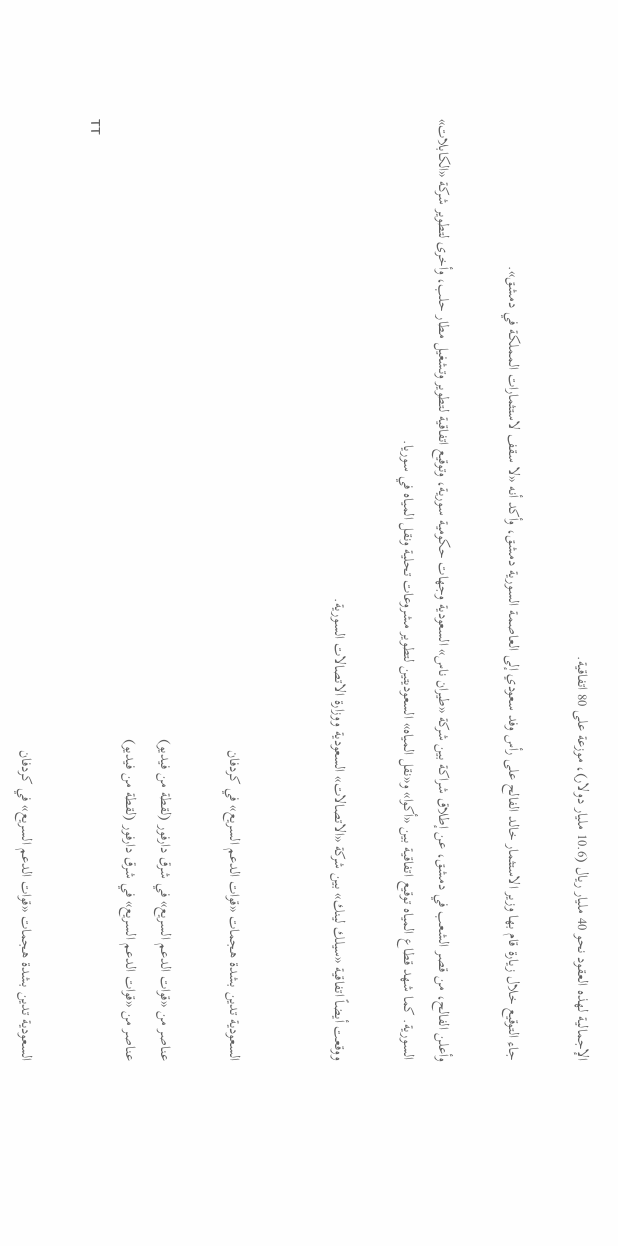الإجمالية لهذه العقود نحو 40 مليار ريال (10.6 مليار دولار)، موزعة على 80 اتفاقية.

جاء التوقيع خلال زيارة قام بها وزير الاستثمار خالد الفالح على رأس وفد سعودي إلى العاصمة السورية دمشق، وأكد أنه «لا سقف لاستثمارات المملكة في دمشق».

وأعلن الفالح، من قصر الشعب في دمشق، عن إطلاق شراكة بين شركة «طيران ناس» السعودية وجهات حكومية سورية، وتوقيع اتفاقية لتطوير وتشغيل مطار حلب، وأخرى لتطوير شركة «الكابلات» السورية. كما شهد قطاع المياه توقيع اتفاقية بين «أكوا» و«نقل المياه» السعوديتين لتطوير مشروعات تحلية ونقل المياه في سوريا.

ووقعت أيضاً اتفاقية «سيلك لينك» بين شركة «الاتصالات» السعودية ووزارة الاتصالات السورية.


السعودية تدين بشدة هجمات «قوات الدعم السريع» في كردفان

عناصر من «قوات الدعم السريع» في شرق دارفور (لقطة من فيديو)
عناصر من «قوات الدعم السريع» في شرق دارفور (لقطة من فيديو)
TT

السعودية تدين بشدة هجمات «قوات الدعم السريع» في كردفان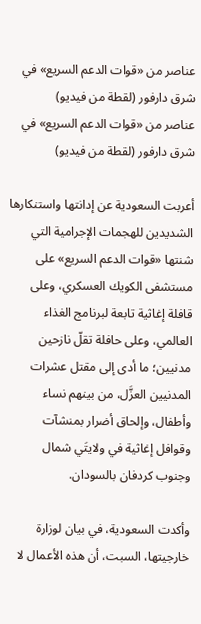عناصر من «قوات الدعم السريع» في شرق دارفور (لقطة من فيديو)
عناصر من «قوات الدعم السريع» في شرق دارفور (لقطة من فيديو)

أعربت السعودية عن إدانتها واستنكارها الشديدين للهجمات الإجرامية التي شنتها «قوات الدعم السريع» على مستشفى الكويك العسكري، وعلى قافلة إغاثية تابعة لبرنامج الغذاء العالمي، وعلى حافلة تقلّ نازحين مدنيين؛ ما أدى إلى مقتل عشرات المدنيين العزَّل، من بينهم نساء وأطفال، وإلحاق أضرار بمنشآت وقوافل إغاثية في ولايتَي شمال وجنوب كردفان بالسودان.

وأكدت السعودية، في بيان لوزارة خارجيتها، السبت، أن هذه الأعمال لا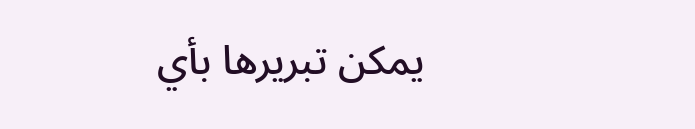يمكن تبريرها بأي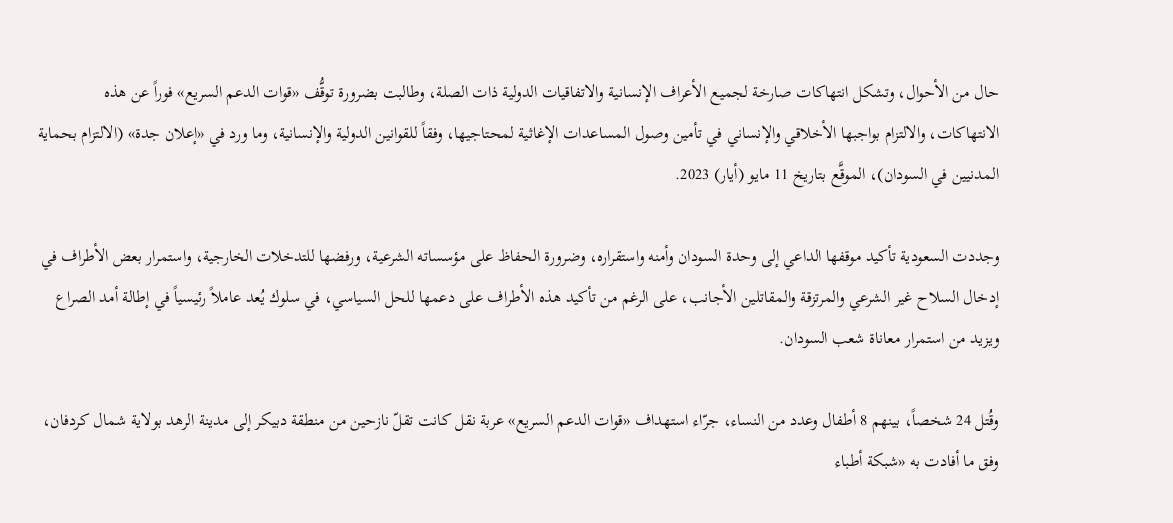حال من الأحوال، وتشكل انتهاكات صارخة لجميع الأعراف الإنسانية والاتفاقيات الدولية ذات الصلة، وطالبت بضرورة توقُّف «قوات الدعم السريع» فوراً عن هذه الانتهاكات، والالتزام بواجبها الأخلاقي والإنساني في تأمين وصول المساعدات الإغاثية لمحتاجيها، وفقاً للقوانين الدولية والإنسانية، وما ورد في «إعلان جدة» (الالتزام بحماية المدنيين في السودان)، الموقَّع بتاريخ 11 مايو (أيار) 2023.

وجددت السعودية تأكيد موقفها الداعي إلى وحدة السودان وأمنه واستقراره، وضرورة الحفاظ على مؤسساته الشرعية، ورفضها للتدخلات الخارجية، واستمرار بعض الأطراف في إدخال السلاح غير الشرعي والمرتزقة والمقاتلين الأجانب، على الرغم من تأكيد هذه الأطراف على دعمها للحل السياسي، في سلوك يُعد عاملاً رئيسياً في إطالة أمد الصراع ويزيد من استمرار معاناة شعب السودان.

وقُتل 24 شخصاً، بينهم 8 أطفال وعدد من النساء، جرّاء استهداف «قوات الدعم السريع» عربة نقل كانت تقلّ نازحين من منطقة دبيكر إلى مدينة الرهد بولاية شمال كردفان، وفق ما أفادت به «شبكة أطباء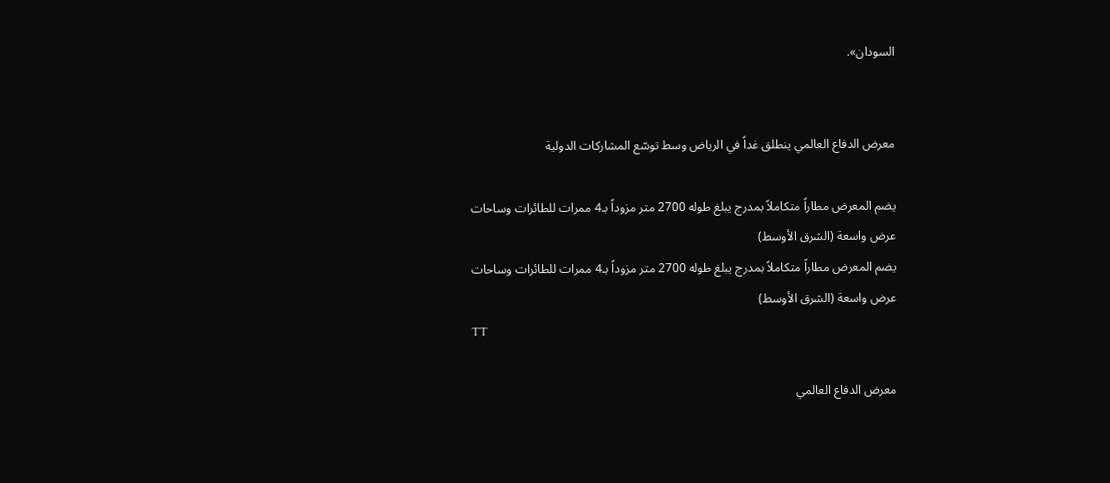السودان».


معرض الدفاع العالمي ينطلق غداً في الرياض وسط توسّع المشاركات الدولية

يضم المعرض مطاراً متكاملاً بمدرج يبلغ طوله 2700 متر مزوداً بـ4 ممرات للطائرات وساحات عرض واسعة (الشرق الأوسط)
يضم المعرض مطاراً متكاملاً بمدرج يبلغ طوله 2700 متر مزوداً بـ4 ممرات للطائرات وساحات عرض واسعة (الشرق الأوسط)
TT

معرض الدفاع العالمي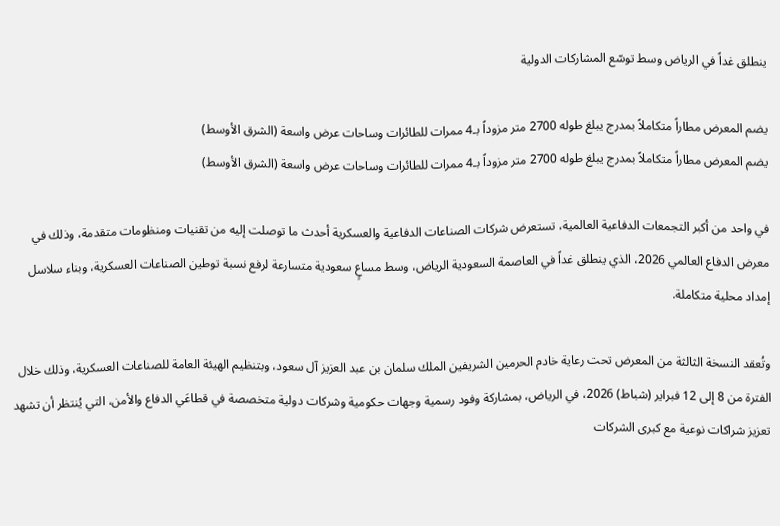ينطلق غداً في الرياض وسط توسّع المشاركات الدولية

يضم المعرض مطاراً متكاملاً بمدرج يبلغ طوله 2700 متر مزوداً بـ4 ممرات للطائرات وساحات عرض واسعة (الشرق الأوسط)
يضم المعرض مطاراً متكاملاً بمدرج يبلغ طوله 2700 متر مزوداً بـ4 ممرات للطائرات وساحات عرض واسعة (الشرق الأوسط)

في واحد من أكبر التجمعات الدفاعية العالمية، تستعرض شركات الصناعات الدفاعية والعسكرية أحدث ما توصلت إليه من تقنيات ومنظومات متقدمة، وذلك في معرض الدفاع العالمي 2026، الذي ينطلق غداً في العاصمة السعودية الرياض، وسط مساعٍ سعودية متسارعة لرفع نسبة توطين الصناعات العسكرية، وبناء سلاسل إمداد محلية متكاملة.

وتُعقد النسخة الثالثة من المعرض تحت رعاية خادم الحرمين الشريفين الملك سلمان بن عبد العزيز آل سعود، وبتنظيم الهيئة العامة للصناعات العسكرية، وذلك خلال الفترة من 8 إلى 12 فبراير (شباط) 2026، في الرياض، بمشاركة وفود رسمية وجهات حكومية وشركات دولية متخصصة في قطاعَي الدفاع والأمن، التي يُنتظر أن تشهد تعزيز شراكات نوعية مع كبرى الشركات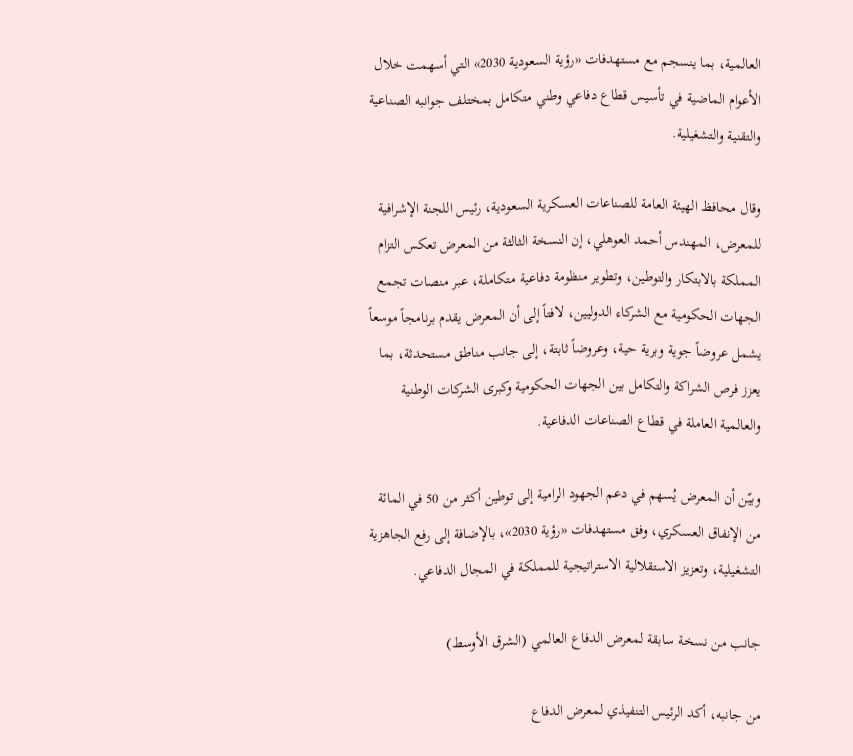العالمية، بما ينسجم مع مستهدفات «رؤية السعودية 2030» التي أسهمت خلال الأعوام الماضية في تأسيس قطاع دفاعي وطني متكامل بمختلف جوانبه الصناعية والتقنية والتشغيلية.

وقال محافظ الهيئة العامة للصناعات العسكرية السعودية، رئيس اللجنة الإشرافية للمعرض، المهندس أحمد العوهلي، إن النسخة الثالثة من المعرض تعكس التزام المملكة بالابتكار والتوطين، وتطوير منظومة دفاعية متكاملة، عبر منصات تجمع الجهات الحكومية مع الشركاء الدوليين، لافتاً إلى أن المعرض يقدم برنامجاً موسعاً يشمل عروضاً جوية وبرية حية، وعروضاً ثابتة، إلى جانب مناطق مستحدثة، بما يعزز فرص الشراكة والتكامل بين الجهات الحكومية وكبرى الشركات الوطنية والعالمية العاملة في قطاع الصناعات الدفاعية.

وبيّن أن المعرض يُسهم في دعم الجهود الرامية إلى توطين أكثر من 50 في المائة من الإنفاق العسكري، وفق مستهدفات «رؤية 2030»، بالإضافة إلى رفع الجاهزية التشغيلية، وتعزيز الاستقلالية الاستراتيجية للمملكة في المجال الدفاعي.

جانب من نسخة سابقة لمعرض الدفاع العالمي (الشرق الأوسط)

من جانبه، أكد الرئيس التنفيذي لمعرض الدفاع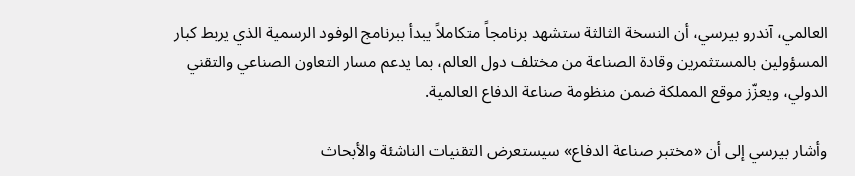العالمي، آندرو بيرسي، أن النسخة الثالثة ستشهد برنامجاً متكاملاً يبدأ ببرنامج الوفود الرسمية الذي يربط كبار المسؤولين بالمستثمرين وقادة الصناعة من مختلف دول العالم، بما يدعم مسار التعاون الصناعي والتقني الدولي، ويعزّز موقع المملكة ضمن منظومة صناعة الدفاع العالمية.

وأشار بيرسي إلى أن «مختبر صناعة الدفاع» سيستعرض التقنيات الناشئة والأبحاث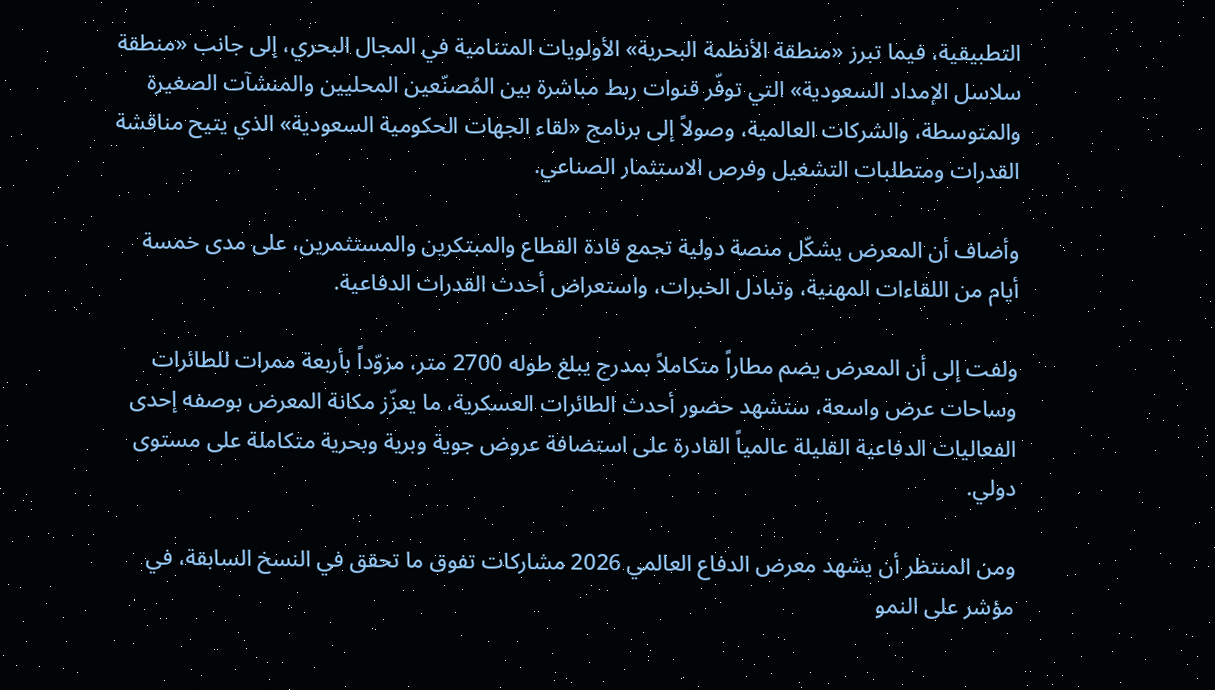التطبيقية، فيما تبرز «منطقة الأنظمة البحرية» الأولويات المتنامية في المجال البحري، إلى جانب «منطقة سلاسل الإمداد السعودية» التي توفّر قنوات ربط مباشرة بين المُصنّعين المحليين والمنشآت الصغيرة والمتوسطة، والشركات العالمية، وصولاً إلى برنامج «لقاء الجهات الحكومية السعودية» الذي يتيح مناقشة القدرات ومتطلبات التشغيل وفرص الاستثمار الصناعي.

وأضاف أن المعرض يشكّل منصة دولية تجمع قادة القطاع والمبتكرين والمستثمرين، على مدى خمسة أيام من اللقاءات المهنية، وتبادل الخبرات، واستعراض أحدث القدرات الدفاعية.

ولفت إلى أن المعرض يضم مطاراً متكاملاً بمدرج يبلغ طوله 2700 متر، مزوّداً بأربعة ممرات للطائرات وساحات عرض واسعة، ستشهد حضور أحدث الطائرات العسكرية، ما يعزّز مكانة المعرض بوصفه إحدى الفعاليات الدفاعية القليلة عالمياً القادرة على استضافة عروض جوية وبرية وبحرية متكاملة على مستوى دولي.

ومن المنتظر أن يشهد معرض الدفاع العالمي 2026 مشاركات تفوق ما تحقق في النسخ السابقة، في مؤشر على النمو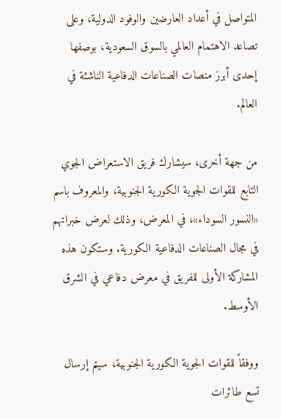المتواصل في أعداد العارضين والوفود الدولية، وعلى تصاعد الاهتمام العالمي بالسوق السعودية، بوصفها إحدى أبرز منصات الصناعات الدفاعية الناشئة في العالم.

من جهة أخرى، سيشارك فريق الاستعراض الجوي التابع للقوات الجوية الكورية الجنوبية، والمعروف باسم «النسور السوداء»، في المعرض، وذلك لعرض خبراتهم في مجال الصناعات الدفاعية الكورية. وستكون هذه المشاركة الأولى للفريق في معرض دفاعي في الشرق الأوسط.

ووفقاً للقوات الجوية الكورية الجنوبية، سيتم إرسال تسع طائرات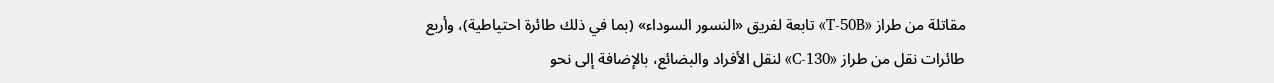مقاتلة من طراز «T-50B» تابعة لفريق «النسور السوداء» (بما في ذلك طائرة احتياطية)، وأربع طائرات نقل من طراز «C-130» لنقل الأفراد والبضائع، بالإضافة إلى نحو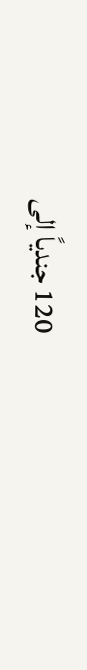120 جندياً إلى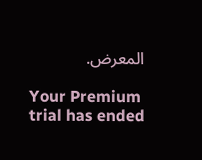المعرض.

Your Premium trial has ended